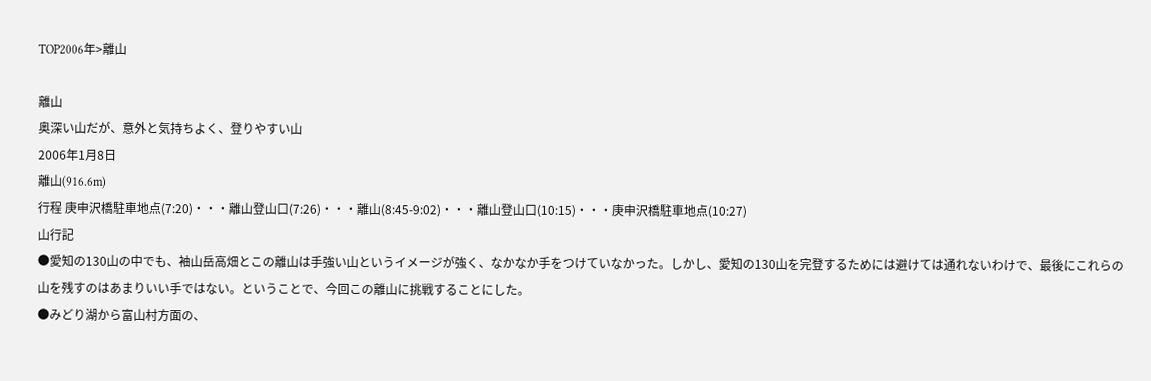TOP2006年>離山

離山
奥深い山だが、意外と気持ちよく、登りやすい山
2006年1月8日
離山(916.6m)
行程 庚申沢橋駐車地点(7:20)・・・離山登山口(7:26)・・・離山(8:45-9:02)・・・離山登山口(10:15)・・・庚申沢橋駐車地点(10:27)
山行記
●愛知の130山の中でも、袖山岳高畑とこの離山は手強い山というイメージが強く、なかなか手をつけていなかった。しかし、愛知の130山を完登するためには避けては通れないわけで、最後にこれらの山を残すのはあまりいい手ではない。ということで、今回この離山に挑戦することにした。
●みどり湖から富山村方面の、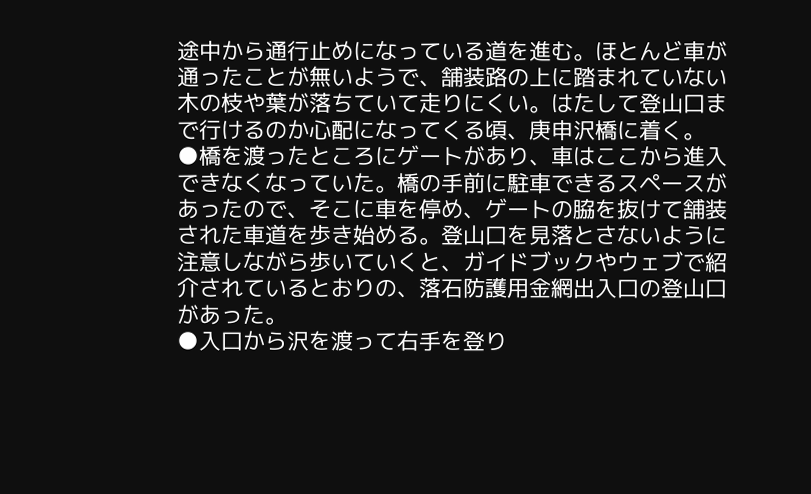途中から通行止めになっている道を進む。ほとんど車が通ったことが無いようで、舗装路の上に踏まれていない木の枝や葉が落ちていて走りにくい。はたして登山口まで行けるのか心配になってくる頃、庚申沢橋に着く。
●橋を渡ったところにゲートがあり、車はここから進入できなくなっていた。橋の手前に駐車できるスペースがあったので、そこに車を停め、ゲートの脇を抜けて舗装された車道を歩き始める。登山口を見落とさないように注意しながら歩いていくと、ガイドブックやウェブで紹介されているとおりの、落石防護用金網出入口の登山口があった。
●入口から沢を渡って右手を登り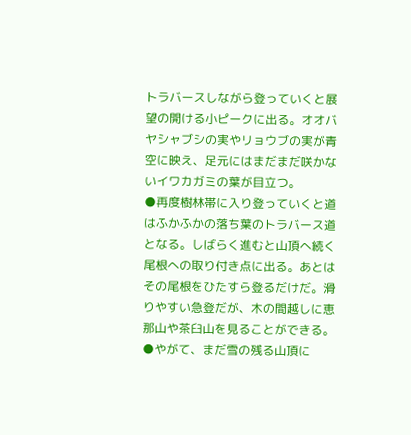トラバースしながら登っていくと展望の開ける小ピークに出る。オオバヤシャブシの実やリョウブの実が青空に映え、足元にはまだまだ咲かないイワカガミの葉が目立つ。
●再度樹林帯に入り登っていくと道はふかふかの落ち葉のトラバース道となる。しばらく進むと山頂へ続く尾根への取り付き点に出る。あとはその尾根をひたすら登るだけだ。滑りやすい急登だが、木の間越しに恵那山や茶臼山を見ることができる。
●やがて、まだ雪の残る山頂に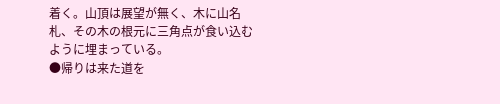着く。山頂は展望が無く、木に山名札、その木の根元に三角点が食い込むように埋まっている。
●帰りは来た道を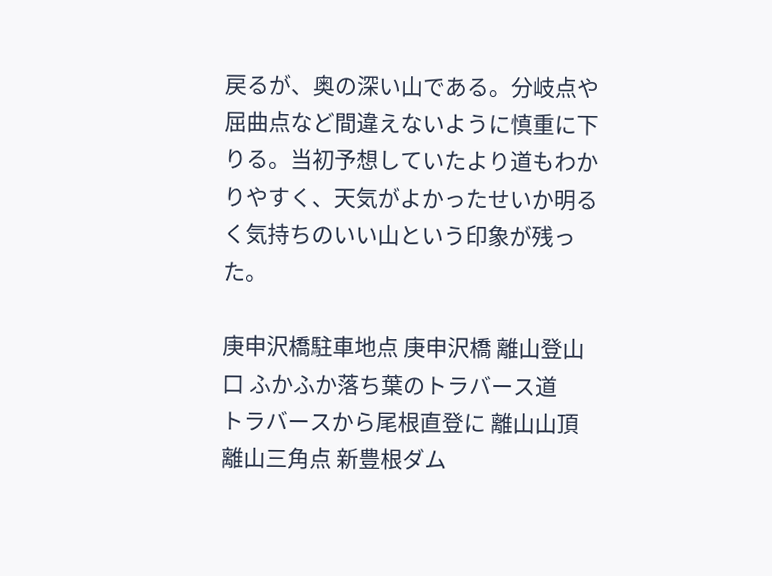戻るが、奥の深い山である。分岐点や屈曲点など間違えないように慎重に下りる。当初予想していたより道もわかりやすく、天気がよかったせいか明るく気持ちのいい山という印象が残った。

庚申沢橋駐車地点 庚申沢橋 離山登山口 ふかふか落ち葉のトラバース道
トラバースから尾根直登に 離山山頂 離山三角点 新豊根ダム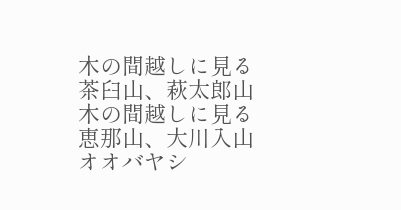木の間越しに見る茶臼山、萩太郎山 木の間越しに見る恵那山、大川入山 オオバヤシ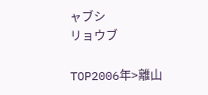ャブシ
リョウブ

TOP2006年>離山